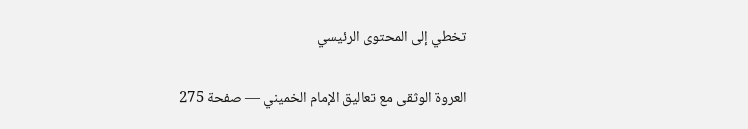تخطي إلى المحتوى الرئيسي

العروة الوثقى مع تعاليق الإمام الخميني — صفحة 275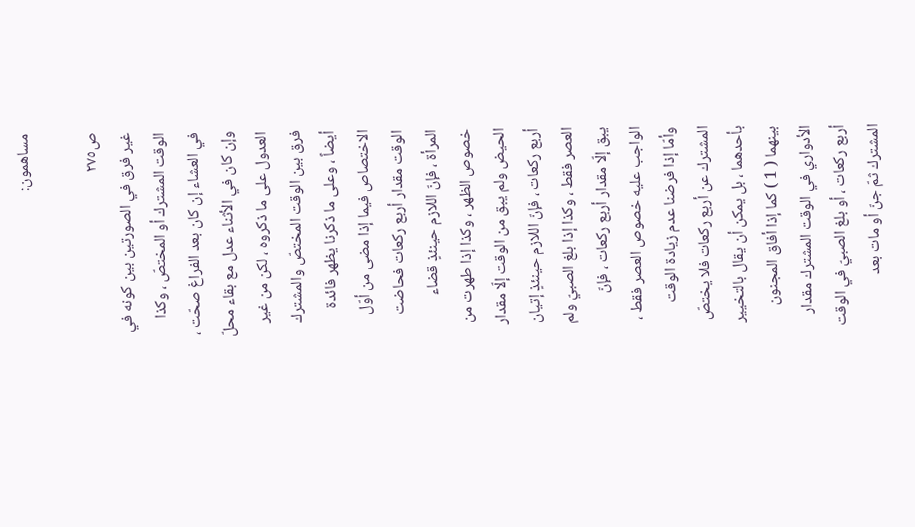مساهمون:

ص٢٧٥
غير فرق في الصورتين بين كونه في الوقت المشترك أو المختصّ ، وكذا في العشاء إن كان بعد الفراغ صحّت ، وإن كان في الأثناء عدل مع بقاء محلّ العدول على ما ذكروه ، لكن من غير فرق بين الوقت المختصّ والمشترك أيضاً ، وعلى ما ذكرنا يظهر فائدة الاختصاص فيما إذا مضى من أوّل الوقت مقدار أربع ركعات فحاضت المرأة ، فإنّ اللازم حينئذٍ قضاء خصوص الظهر ، وكذا إذا طهرت من الحيض ولم يبق من الوقت إلّا مقدار أربع ركعات ، فإنّ اللازم حينئذٍ إتيان العصر فقط ، وكذا إذا بلغ الصبيّ ولم يبق إلّا مقدار أربع ركعات ، فإنّ الواجب عليه خصوص العصر فقط ، وأمّا إذا فرضنا عدم زيادة الوقت المشترك عن أربع ركعات فلا يختصّ بأحدهما ، بل يمكن أن يقال بالتخيير بينهما ( 1 ) كما إذا أفاق المجنون الأدواري في الوقت المشترك مقدار أربع ركعات ، أو بلغ الصبيّ في الوقت المشترك ثمّ جنّ أو مات بعد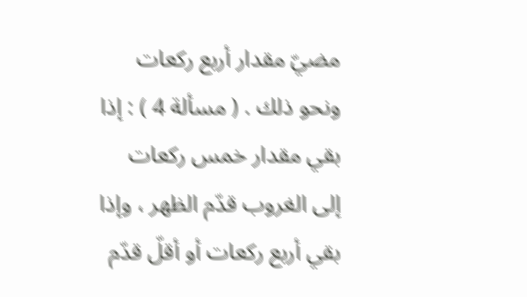مضيّ مقدار أربع ركعات ونحو ذلك . ( مسألة 4 ) : إذا بقي مقدار خمس ركعات إلى الغروب قدّم الظهر ، وإذا بقي أربع ركعات أو أقلّ قدّم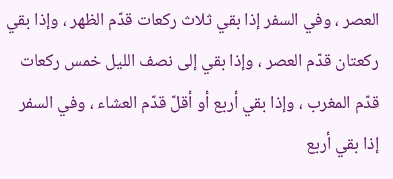العصر ، وفي السفر إذا بقي ثلاث ركعات قدّم الظهر ، وإذا بقي ركعتان قدّم العصر ، وإذا بقي إلى نصف الليل خمس ركعات قدّم المغرب ، وإذا بقي أربع أو أقلّ قدّم العشاء ، وفي السفر إذا بقي أربع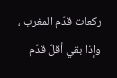ركعات قدّم المغرب ، وإذا بقي أقلّ قدّم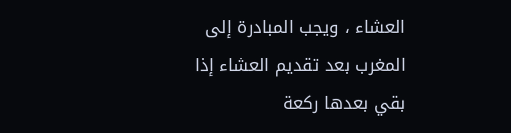العشاء ، ويجب المبادرة إلى المغرب بعد تقديم العشاء إذا بقي بعدها ركعة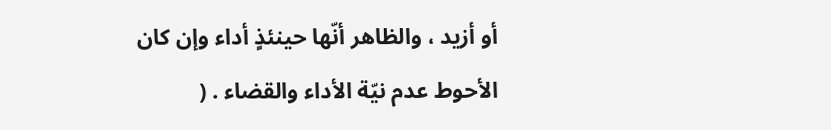أو أزيد ، والظاهر أنّها حينئذٍ أداء وإن كان الأحوط عدم نيّة الأداء والقضاء . (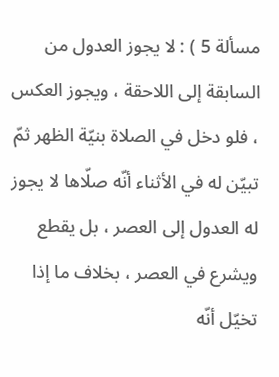مسألة 5 ) : لا يجوز العدول من السابقة إلى اللاحقة ، ويجوز العكس ، فلو دخل في الصلاة بنيّة الظهر ثمّ تبيّن له في الأثناء أنّه صلّاها لا يجوز له العدول إلى العصر ، بل يقطع ويشرع في العصر ، بخلاف ما إذا تخيّل أنّه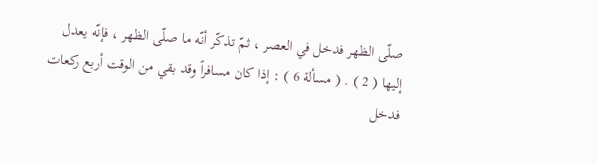صلّى الظهر فدخل في العصر ، ثمّ تذكّر أنّه ما صلّى الظهر ، فإنّه يعدل إليها ( 2 ) . ( مسألة 6 ) : إذا كان مسافراً وقد بقي من الوقت أربع ركعات فدخل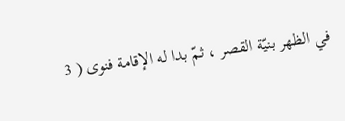في الظهر بنيّة القصر ، ثمّ بدا له الإقامة فنوى ( 3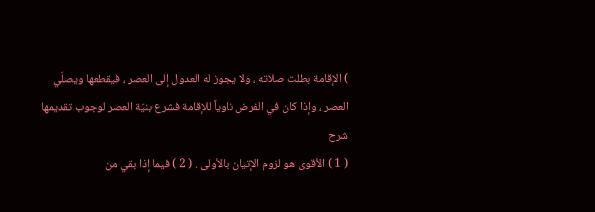) الإقامة بطلت صلاته ، ولا يجوز له العدول إلى العصر ، فيقطعها ويصلّي العصر ، وإذا كان في الفرض ناوياً للإقامة فشرع بنيّة العصر لوجوب تقديمها
شرح
( 1 ) الأقوى هو لزوم الإتيان بالأولى . ( 2 ) فيما إذا بقي من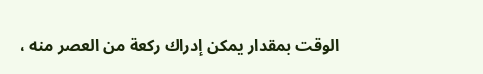الوقت بمقدار يمكن إدراك ركعة من العصر منه ،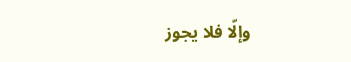وإلّا فلا يجوز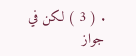. ( 3 ) لكن في جواز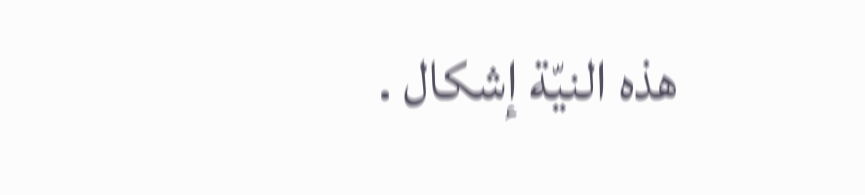هذه النيّة إشكال .